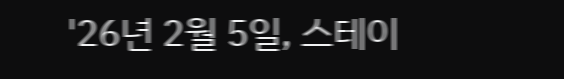'26년 2월 5일, 스테이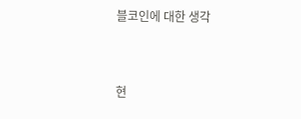블코인에 대한 생각




현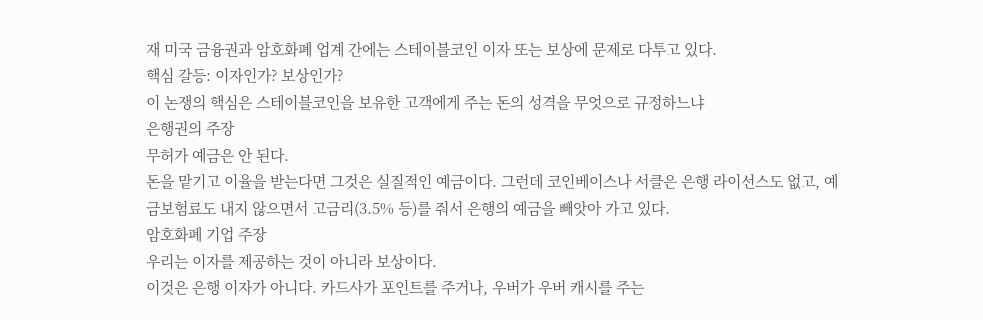재 미국 금융권과 암호화폐 업계 간에는 스테이블코인 이자 또는 보상에 문제로 다투고 있다.
핵심 갈등: 이자인가? 보상인가?
이 논쟁의 핵심은 스테이블코인을 보유한 고객에게 주는 돈의 성격을 무엇으로 규정하느냐
은행권의 주장
무허가 예금은 안 된다.
돈을 맡기고 이율을 받는다면 그것은 실질적인 예금이다. 그런데 코인베이스나 서클은 은행 라이선스도 없고, 예금보험료도 내지 않으면서 고금리(3.5% 등)를 줘서 은행의 예금을 빼앗아 가고 있다.
암호화폐 기업 주장
우리는 이자를 제공하는 것이 아니라 보상이다.
이것은 은행 이자가 아니다. 카드사가 포인트를 주거나, 우버가 우버 캐시를 주는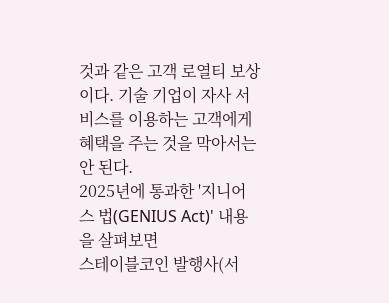것과 같은 고객 로열티 보상이다. 기술 기업이 자사 서비스를 이용하는 고객에게 혜택을 주는 것을 막아서는 안 된다.
2025년에 통과한 '지니어스 법(GENIUS Act)' 내용을 살펴보면
스테이블코인 발행사(서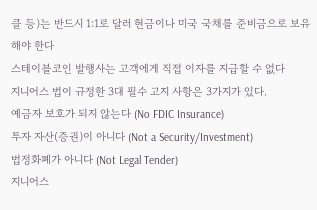클 등)는 반드시 1:1로 달러 현금이나 미국 국채를 준비금으로 보유해야 한다
스테이블코인 발행사는 고객에게 직접 이자를 지급할 수 없다
지니어스 법이 규정한 3대 필수 고지 사항은 3가지가 있다.
예금자 보호가 되지 않는다 (No FDIC Insurance)
투자 자산(증권)이 아니다 (Not a Security/Investment)
법정화폐가 아니다 (Not Legal Tender)
지니어스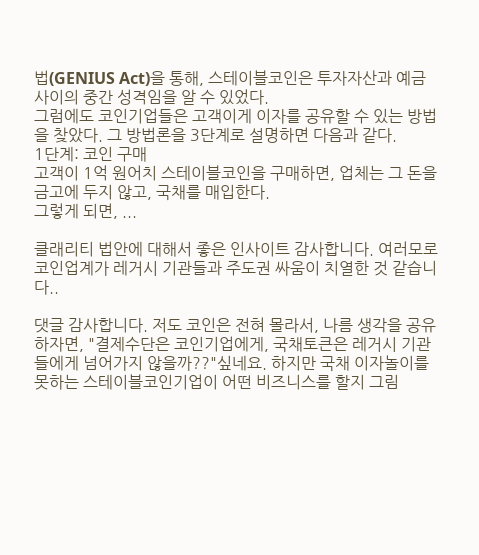법(GENIUS Act)을 통해, 스테이블코인은 투자자산과 예금 사이의 중간 성격임을 알 수 있었다.
그럼에도 코인기업들은 고객이게 이자를 공유할 수 있는 방법을 찾았다. 그 방법론을 3단계로 설명하면 다음과 같다.
1단계: 코인 구매
고객이 1억 원어치 스테이블코인을 구매하면, 업체는 그 돈을 금고에 두지 않고, 국채를 매입한다.
그렇게 되면, ...

클래리티 법안에 대해서 좋은 인사이트 감사합니다. 여러모로 코인업계가 레거시 기관들과 주도권 싸움이 치열한 것 같습니다..

댓글 감사합니다. 저도 코인은 전혀 몰라서, 나름 생각을 공유하자면, "결제수단은 코인기업에게, 국채토큰은 레거시 기관들에게 넘어가지 않을까??"싶네요. 하지만 국채 이자놀이를 못하는 스테이블코인기업이 어떤 비즈니스를 할지 그림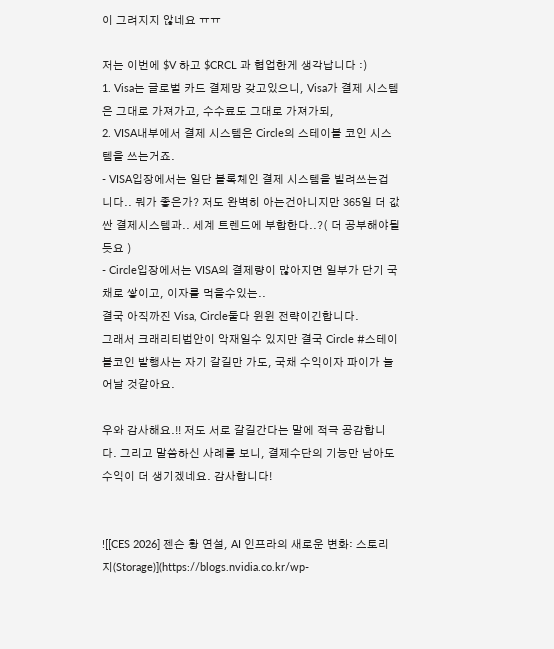이 그려지지 않네요 ㅠㅠ

저는 이번에 $V 하고 $CRCL 과 협업한게 생각납니다 :)
1. Visa는 글로벌 카드 결제망 갖고있으니, Visa가 결제 시스템은 그대로 가져가고, 수수료도 그대로 가져가되,
2. VISA내부에서 결제 시스템은 Circle의 스테이블 코인 시스템을 쓰는거죠.
- VISA입장에서는 일단 블록체인 결제 시스템을 빌려쓰는겁니다.. 뭐가 좋은가? 저도 완벽히 아는건아니지만 365일 더 값싼 결제시스템과.. 세계 트렌드에 부합한다..?( 더 공부해야될듯요 )
- Circle입장에서는 VISA의 결제량이 많아지면 일부가 단기 국채로 쌓이고, 이자를 먹을수있는..
결국 아직까진 Visa, Circle둘다 윈윈 전략이긴합니다.
그래서 크래리티법안이 악재일수 있지만 결국 Circle #스테이블코인 발행사는 자기 갈길만 가도, 국채 수익이자 파이가 늘어날 것같아요.

우와 감사해요.!! 저도 서로 갈길간다는 말에 적극 공감합니다. 그리고 말씀하신 사례를 보니, 결제수단의 기능만 남아도 수익이 더 생기겠네요. 감사합니다!


![[CES 2026] 젠슨 황 연설, AI 인프라의 새로운 변화: 스토리지(Storage)](https://blogs.nvidia.co.kr/wp-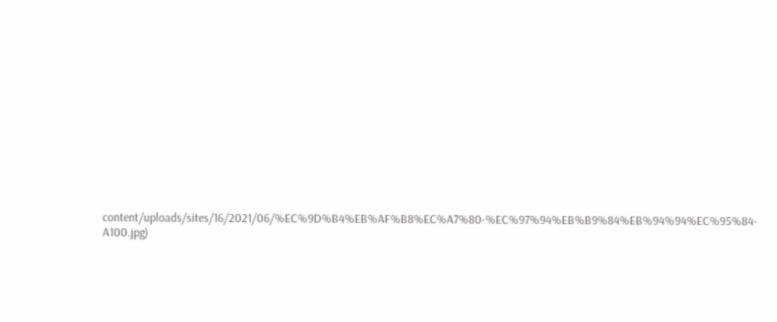content/uploads/sites/16/2021/06/%EC%9D%B4%EB%AF%B8%EC%A7%80-%EC%97%94%EB%B9%84%EB%94%94%EC%95%84-A100.jpg)